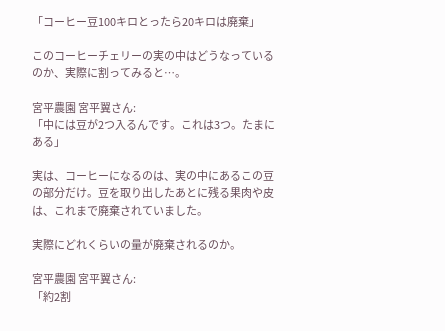「コーヒー豆100キロとったら20キロは廃棄」

このコーヒーチェリーの実の中はどうなっているのか、実際に割ってみると…。

宮平農園 宮平翼さん:
「中には豆が2つ入るんです。これは3つ。たまにある」

実は、コーヒーになるのは、実の中にあるこの豆の部分だけ。豆を取り出したあとに残る果肉や皮は、これまで廃棄されていました。

実際にどれくらいの量が廃棄されるのか。

宮平農園 宮平翼さん:
「約2割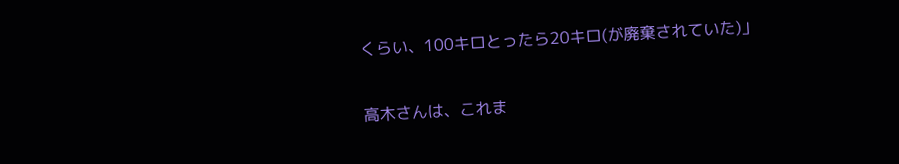くらい、100キロとったら20キロ(が廃棄されていた)」

高木さんは、これま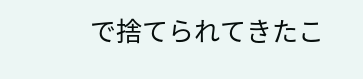で捨てられてきたこ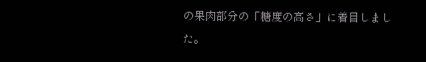の果肉部分の「糖度の高さ」に着目しました。